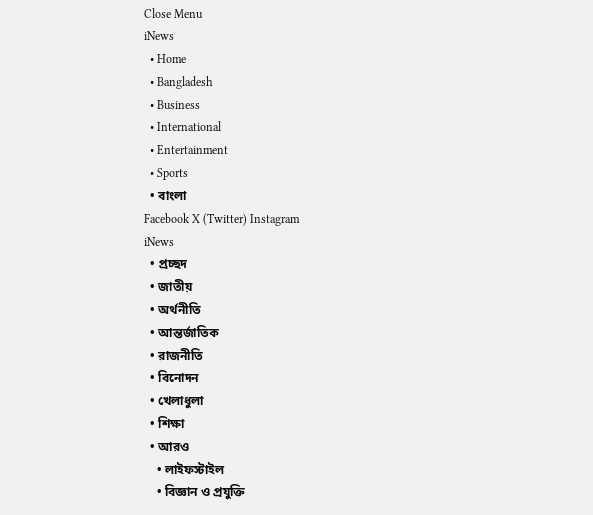Close Menu
iNews
  • Home
  • Bangladesh
  • Business
  • International
  • Entertainment
  • Sports
  • বাংলা
Facebook X (Twitter) Instagram
iNews
  • প্রচ্ছদ
  • জাতীয়
  • অর্থনীতি
  • আন্তর্জাতিক
  • রাজনীতি
  • বিনোদন
  • খেলাধুলা
  • শিক্ষা
  • আরও
    • লাইফস্টাইল
    • বিজ্ঞান ও প্রযুক্তি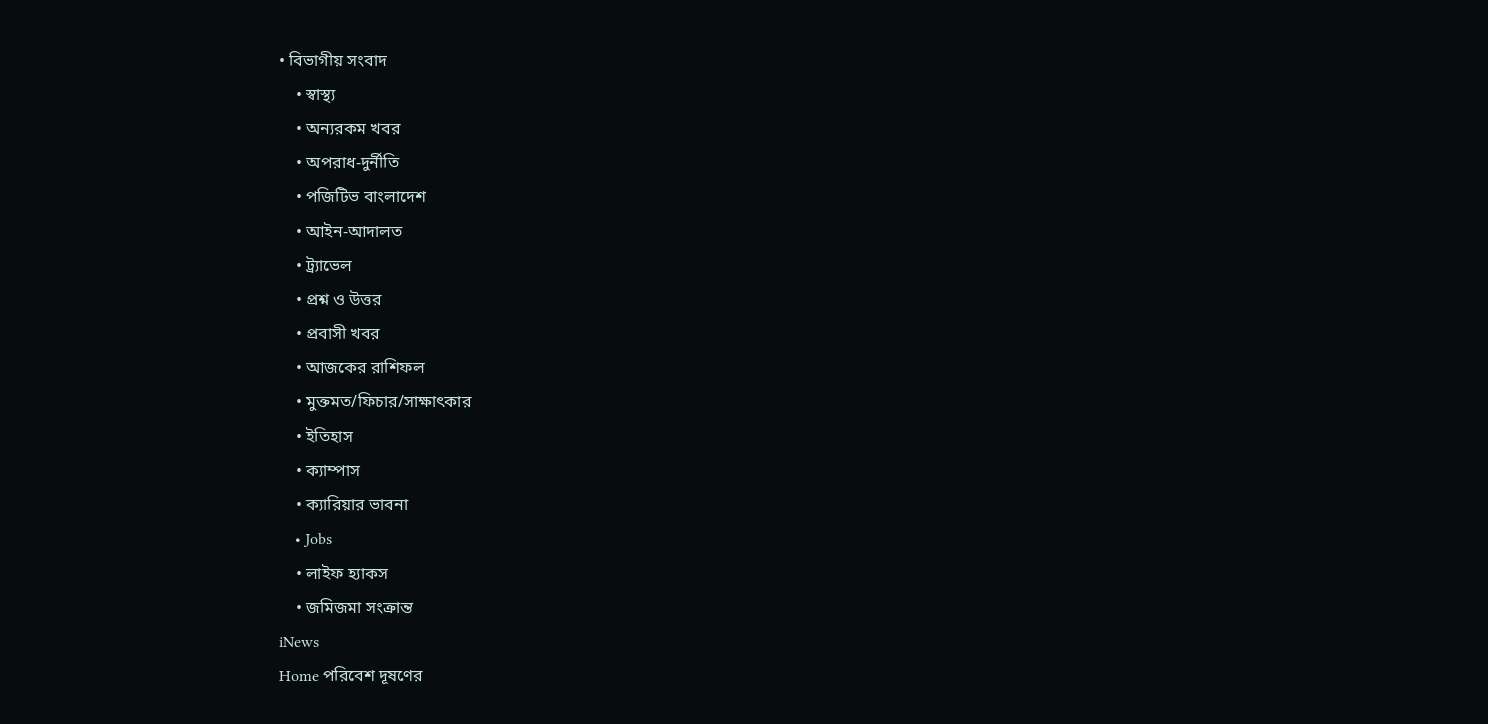• বিভাগীয় সংবাদ
    • স্বাস্থ্য
    • অন্যরকম খবর
    • অপরাধ-দুর্নীতি
    • পজিটিভ বাংলাদেশ
    • আইন-আদালত
    • ট্র্যাভেল
    • প্রশ্ন ও উত্তর
    • প্রবাসী খবর
    • আজকের রাশিফল
    • মুক্তমত/ফিচার/সাক্ষাৎকার
    • ইতিহাস
    • ক্যাম্পাস
    • ক্যারিয়ার ভাবনা
    • Jobs
    • লাইফ হ্যাকস
    • জমিজমা সংক্রান্ত
iNews
Home পরিবেশ দূষণের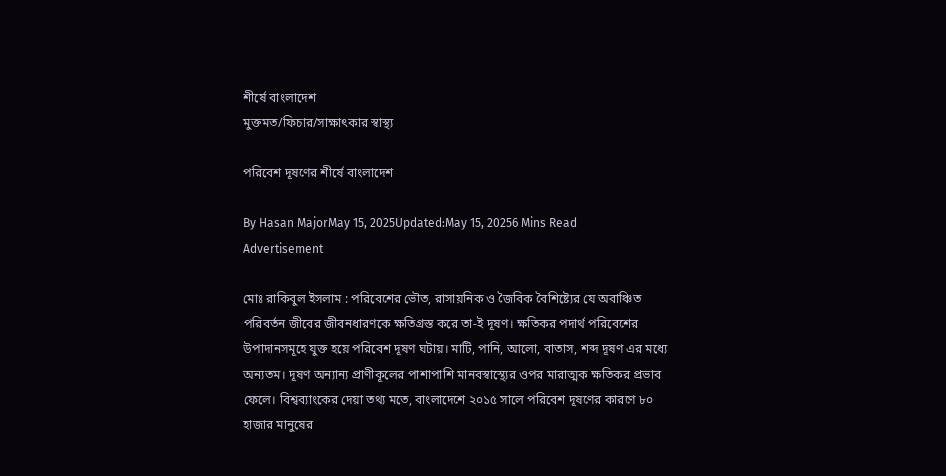শীর্ষে বাংলাদেশ
মুক্তমত/ফিচার/সাক্ষাৎকার স্বাস্থ্য

পরিবেশ দূষণের শীর্ষে বাংলাদেশ

By Hasan MajorMay 15, 2025Updated:May 15, 20256 Mins Read
Advertisement

মোঃ রাকিবুল ইসলাম : পরিবেশের ভৌত, রাসায়নিক ও জৈবিক বৈশিষ্ট্যের যে অবাঞ্চিত পরিবর্তন জীবের জীবনধারণকে ক্ষতিগ্রস্ত করে তা-ই দূষণ। ক্ষতিকর পদার্থ পরিবেশের উপাদানসমূহে যুক্ত হয়ে পরিবেশ দূষণ ঘটায়। মাটি, পানি, আলো, বাতাস, শব্দ দূষণ এর মধ্যে অন্যতম। দূষণ অন্যান্য প্রাণীকূলের পাশাপাশি মানবস্বাস্থ্যের ওপর মারাত্মক ক্ষতিকর প্রভাব ফেলে। বিশ্বব্যাংকের দেয়া তথ্য মতে, বাংলাদেশে ২০১৫ সালে পরিবেশ দূষণের কারণে ৮০ হাজার মানুষের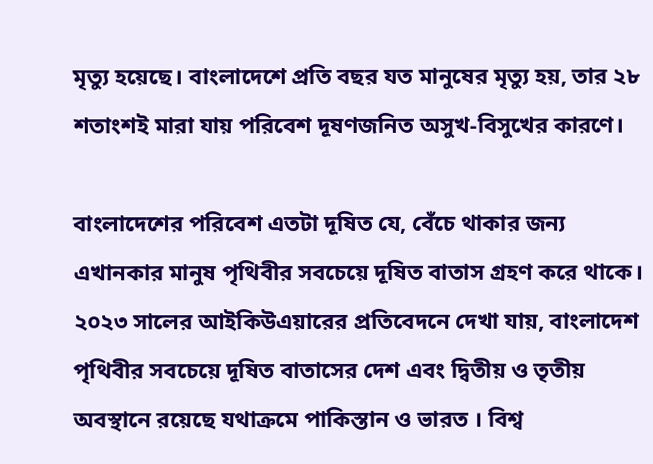মৃত্যু হয়েছে। বাংলাদেশে প্রতি বছর যত মানুষের মৃত্যু হয়, তার ২৮ শতাংশই মারা যায় পরিবেশ দূষণজনিত অসুখ-বিসুখের কারণে।

বাংলাদেশের পরিবেশ এতটা দূষিত যে, বেঁচে থাকার জন্য এখানকার মানুষ পৃথিবীর সবচেয়ে দূষিত বাতাস গ্রহণ করে থাকে। ২০২৩ সালের আইকিউএয়ারের প্রতিবেদনে দেখা যায়, বাংলাদেশ পৃথিবীর সবচেয়ে দূষিত বাতাসের দেশ এবং দ্বিতীয় ও তৃতীয় অবস্থানে রয়েছে যথাক্রমে পাকিস্তান ও ভারত । বিশ্ব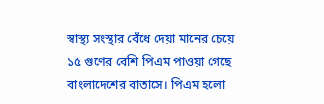স্বাস্থ্য সংস্থার বেঁধে দেয়া মানের চেয়ে ১৫ গুণের বেশি পিএম পাওয়া গেছে বাংলাদেশের বাতাসে। পিএম হলো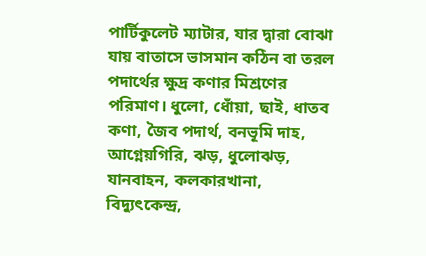পার্টিকুলেট ম্যাটার, যার দ্বারা বোঝা যায় বাতাসে ভাসমান কঠিন বা তরল পদার্থের ক্ষুদ্র কণার মিশ্রণের পরিমাণ। ধুলো, ধোঁয়া, ছাই, ধাতব কণা, জৈব পদার্থ, বনভূমি দাহ, আগ্নেয়গিরি, ঝড়, ধুলোঝড়, যানবাহন, কলকারখানা, বিদ্যুৎকেন্দ্র,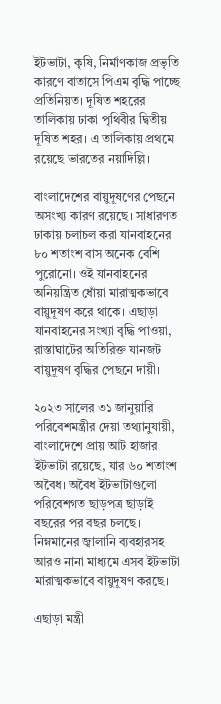ইটভাটা, কৃষি, নির্মাণকাজ প্রভৃতি কারণে বাতাসে পিএম বৃদ্ধি পাচ্ছে প্রতিনিয়ত। দূষিত শহরের তালিকায় ঢাকা পৃথিবীর দ্বিতীয় দূষিত শহর। এ তালিকায় প্রথমে রয়েছে ভারতের নয়াদিল্লি।

বাংলাদেশের বায়ুদূষণের পেছনে অসংখ্য কারণ রয়েছে। সাধারণত ঢাকায় চলাচল করা যানবাহনের ৮০ শতাংশ বাস অনেক বেশি পুরোনো। ওই যানবাহনের অনিয়ন্ত্রিত ধোঁয়া মারাত্মকভাবে বায়ুদূষণ করে থাকে। এছাড়া যানবাহনের সংখ্যা বৃদ্ধি পাওয়া, রাস্তাঘাটের অতিরিক্ত যানজট বায়ুদূষণ বৃদ্ধির পেছনে দায়ী।

২০২৩ সালের ৩১ জানুয়ারি পরিবেশমন্ত্রীর দেয়া তথ্যানুযায়ী, বাংলাদেশে প্রায় আট হাজার ইটভাটা রয়েছে, যার ৬০ শতাংশ অবৈধ। অবৈধ ইটভাটাগুলো পরিবেশগত ছাড়পত্র ছাড়াই বছরের পর বছর চলছে। নিম্নমানের জ্বালানি ব্যবহারসহ আরও নানা মাধ্যমে এসব ইটভাটা মারাত্মকভাবে বায়ুদূষণ করছে।

এছাড়া মন্ত্রী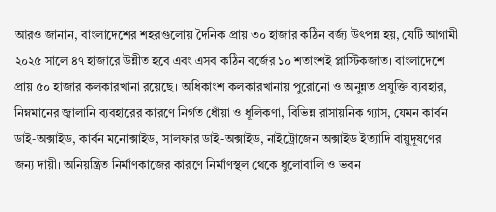আরও জানান, বাংলাদেশের শহরগুলোয় দৈনিক প্রায় ৩০ হাজার কঠিন বর্জ্য উৎপন্ন হয়, যেটি আগামী ২০২৫ সালে ৪৭ হাজারে উন্নীত হবে এবং এসব কঠিন বর্জের ১০ শতাংশই প্লাস্টিকজাত। বাংলাদেশে প্রায় ৫০ হাজার কলকারখানা রয়েছে। অধিকাংশ কলকারখানায় পুরোনো ও অনুন্নত প্রযুক্তি ব্যবহার, নিম্নমানের জ্বালানি ব্যবহারের কারণে নির্গত ধোঁয়া ও ধূলিকণা, বিভিন্ন রাসায়নিক গ্যাস, যেমন কার্বন ডাই-অক্সাইড, কার্বন মনোক্সাইড, সালফার ডাই-অক্সাইড, নাইট্রোজেন অক্সাইড ইত্যাদি বায়ুদূষণের জন্য দায়ী। অনিয়ন্ত্রিত নির্মাণকাজের কারণে নির্মাণস্থল থেকে ধুলোবালি ও ভবন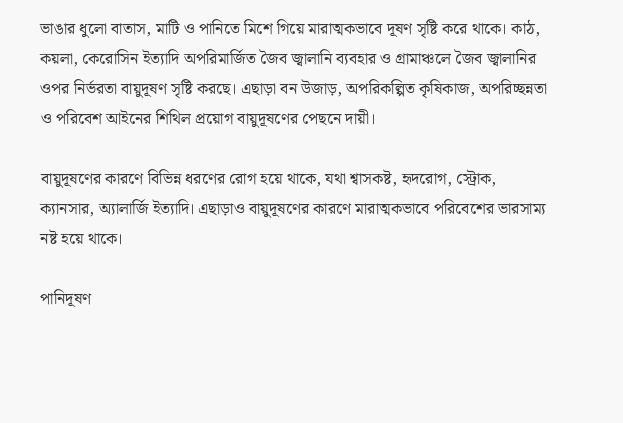ভাঙার ধুলো বাতাস, মাটি ও পানিতে মিশে গিয়ে মারাত্মকভাবে দূষণ সৃষ্টি করে থাকে। কাঠ, কয়লা, কেরোসিন ইত্যাদি অপরিমার্জিত জৈব জ্বালানি ব্যবহার ও গ্রামাঞ্চলে জৈব জ্বালানির ওপর নির্ভরতা বায়ুদূষণ সৃষ্টি করছে। এছাড়া বন উজাড়, অপরিকল্পিত কৃষিকাজ, অপরিচ্ছন্নতা ও পরিবেশ আইনের শিথিল প্রয়োগ বায়ুদূষণের পেছনে দায়ী।

বায়ুদূষণের কারণে বিভিন্ন ধরণের রোগ হয়ে থাকে, যথা শ্বাসকষ্ট, হৃদরোগ, স্ট্রোক, ক্যানসার, অ্যালার্জি ইত্যাদি। এছাড়াও বায়ুদূষণের কারণে মারাত্মকভাবে পরিবেশের ভারসাম্য নষ্ট হয়ে থাকে।

পানিদূষণ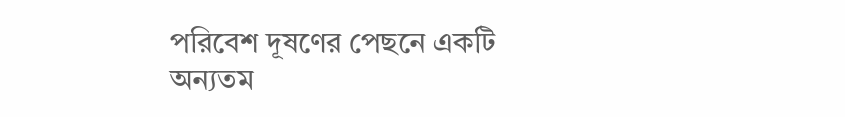পরিবেশ দূষণের পেছনে একটি অন্যতম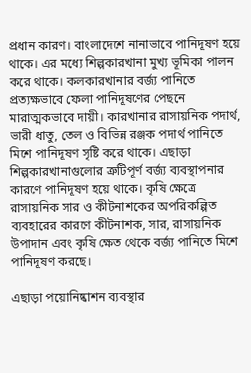প্রধান কারণ। বাংলাদেশে নানাভাবে পানিদূষণ হয়ে থাকে। এর মধ্যে শিল্পকারখানা মুখ্য ভূমিকা পালন করে থাকে। কলকারখানার বর্জ্য পানিতে প্রত্যক্ষভাবে ফেলা পানিদূষণের পেছনে মারাত্মকভাবে দায়ী। কারখানার রাসায়নিক পদার্থ, ভারী ধাতু, তেল ও বিভিন্ন রঞ্জক পদার্থ পানিতে মিশে পানিদূষণ সৃষ্টি করে থাকে। এছাড়া শিল্পকারখানাগুলোর ত্রুটিপূর্ণ বর্জ্য ব্যবস্থাপনার কারণে পানিদূষণ হয়ে থাকে। কৃষি ক্ষেত্রে রাসায়নিক সার ও কীটনাশকের অপরিকল্পিত ব্যবহারের কারণে কীটনাশক, সার, রাসায়নিক উপাদান এবং কৃষি ক্ষেত থেকে বর্জ্য পানিতে মিশে পানিদূষণ করছে।

এছাড়া পয়োনিষ্কাশন ব্যবস্থার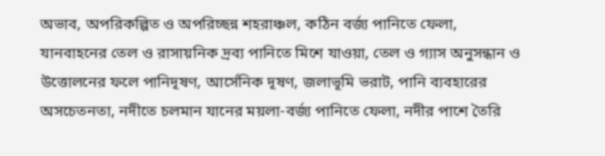অভাব, অপরিকল্পিত ও অপরিচ্ছন্ন শহরাঞ্চল, কঠিন বর্জ্য পানিতে ফেলা, যানবাহনের তেল ও রাসায়নিক দ্রব্য পানিতে মিশে যাওয়া, তেল ও গ্যাস অনুসন্ধান ও উত্তোলনের ফলে পানিদূষণ, আর্সেনিক দূষণ, জলাভূমি ভরাট, পানি ব্যবহারের অসচেতনতা, নদীতে চলমান যানের ময়লা-বর্জ্য পানিতে ফেলা, নদীর পাশে তৈরি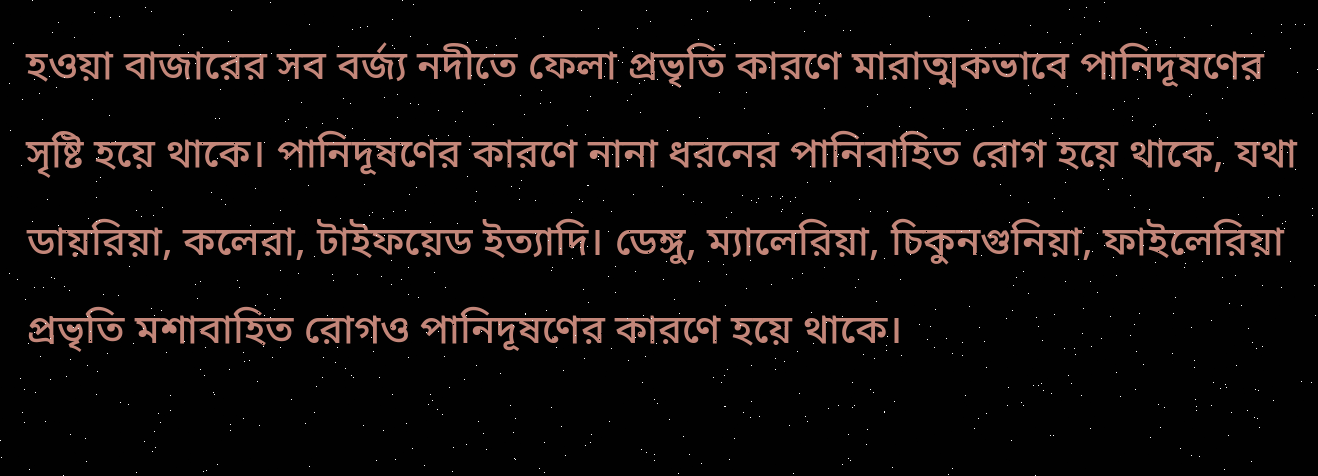হওয়া বাজারের সব বর্জ্য নদীতে ফেলা প্রভৃতি কারণে মারাত্মকভাবে পানিদূষণের সৃষ্টি হয়ে থাকে। পানিদূষণের কারণে নানা ধরনের পানিবাহিত রোগ হয়ে থাকে, যথা ডায়রিয়া, কলেরা, টাইফয়েড ইত্যাদি। ডেঙ্গু, ম্যালেরিয়া, চিকুনগুনিয়া, ফাইলেরিয়া প্রভৃতি মশাবাহিত রোগও পানিদূষণের কারণে হয়ে থাকে।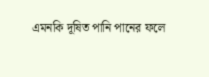এমনকি দূষিত পানি পানের ফলে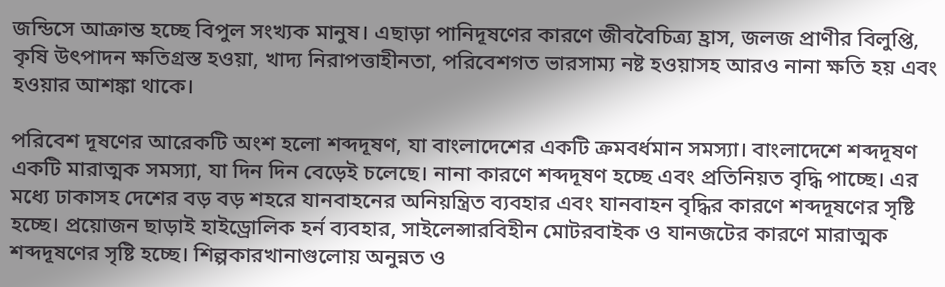জন্ডিসে আক্রান্ত হচ্ছে বিপুল সংখ্যক মানুষ। এছাড়া পানিদূষণের কারণে জীববৈচিত্র্য হ্রাস, জলজ প্রাণীর বিলুপ্তি, কৃষি উৎপাদন ক্ষতিগ্রস্ত হওয়া, খাদ্য নিরাপত্তাহীনতা, পরিবেশগত ভারসাম্য নষ্ট হওয়াসহ আরও নানা ক্ষতি হয় এবং হওয়ার আশঙ্কা থাকে।

পরিবেশ দূষণের আরেকটি অংশ হলো শব্দদূষণ, যা বাংলাদেশের একটি ক্রমবর্ধমান সমস্যা। বাংলাদেশে শব্দদূষণ একটি মারাত্মক সমস্যা, যা দিন দিন বেড়েই চলেছে। নানা কারণে শব্দদূষণ হচ্ছে এবং প্রতিনিয়ত বৃদ্ধি পাচ্ছে। এর মধ্যে ঢাকাসহ দেশের বড় বড় শহরে যানবাহনের অনিয়ন্ত্রিত ব্যবহার এবং যানবাহন বৃদ্ধির কারণে শব্দদূষণের সৃষ্টি হচ্ছে। প্রয়োজন ছাড়াই হাইড্রোলিক হর্ন ব্যবহার, সাইলেন্সারবিহীন মোটরবাইক ও যানজটের কারণে মারাত্মক শব্দদূষণের সৃষ্টি হচ্ছে। শিল্পকারখানাগুলোয় অনুন্নত ও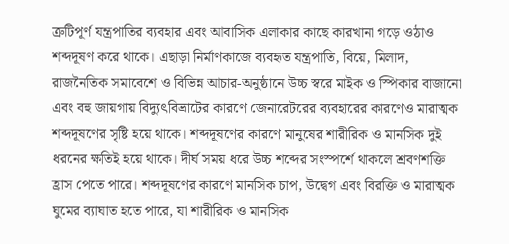ত্রুটিপূর্ণ যন্ত্রপাতির ব্যবহার এবং আবাসিক এলাকার কাছে কারখানা গড়ে ওঠাও শব্দদূষণ করে থাকে। এছাড়া নির্মাণকাজে ব্যবহৃত যন্ত্রপাতি, বিয়ে, মিলাদ, রাজনৈতিক সমাবেশে ও বিভিন্ন আচার-অনুষ্ঠানে উচ্চ স্বরে মাইক ও স্পিকার বাজানো এবং বহু জায়গায় বিদ্যুৎবিভ্রাটের কারণে জেনারেটরের ব্যবহারের কারণেও মারাত্মক শব্দদূষণের সৃষ্টি হয়ে থাকে। শব্দদূষণের কারণে মানুষের শারীরিক ও মানসিক দুই ধরনের ক্ষতিই হয়ে থাকে। দীর্ঘ সময় ধরে উচ্চ শব্দের সংস্পর্শে থাকলে শ্রবণশক্তি হ্রাস পেতে পারে। শব্দদূষণের কারণে মানসিক চাপ, উদ্বেগ এবং বিরক্তি ও মারাত্মক ঘুমের ব্যাঘাত হতে পারে, যা শারীরিক ও মানসিক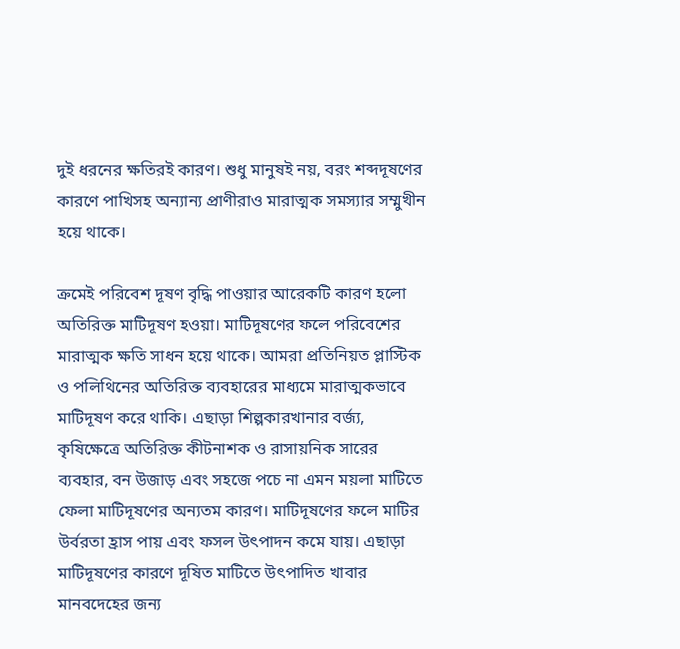দুই ধরনের ক্ষতিরই কারণ। শুধু মানুষই নয়, বরং শব্দদূষণের কারণে পাখিসহ অন্যান্য প্রাণীরাও মারাত্মক সমস্যার সম্মুখীন হয়ে থাকে।

ক্রমেই পরিবেশ দূষণ বৃদ্ধি পাওয়ার আরেকটি কারণ হলো অতিরিক্ত মাটিদূষণ হওয়া। মাটিদূষণের ফলে পরিবেশের মারাত্মক ক্ষতি সাধন হয়ে থাকে। আমরা প্রতিনিয়ত প্লাস্টিক ও পলিথিনের অতিরিক্ত ব্যবহারের মাধ্যমে মারাত্মকভাবে মাটিদূষণ করে থাকি। এছাড়া শিল্পকারখানার বর্জ্য, কৃষিক্ষেত্রে অতিরিক্ত কীটনাশক ও রাসায়নিক সারের ব্যবহার, বন উজাড় এবং সহজে পচে না এমন ময়লা মাটিতে ফেলা মাটিদূষণের অন্যতম কারণ। মাটিদূষণের ফলে মাটির উর্বরতা হ্রাস পায় এবং ফসল উৎপাদন কমে যায়। এছাড়া মাটিদূষণের কারণে দূষিত মাটিতে উৎপাদিত খাবার মানবদেহের জন্য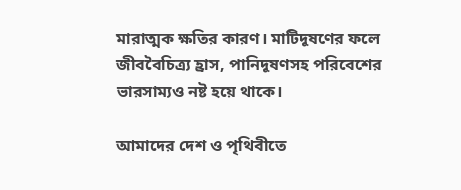মারাত্মক ক্ষতির কারণ। মাটিদূষণের ফলে জীববৈচিত্র্য হ্রাস, পানিদূষণসহ পরিবেশের ভারসাম্যও নষ্ট হয়ে থাকে।

আমাদের দেশ ও পৃথিবীতে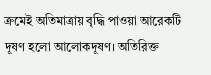ক্রমেই অতিমাত্রায় বৃদ্ধি পাওয়া আরেকটি দূষণ হলো আলোকদূষণ। অতিরিক্ত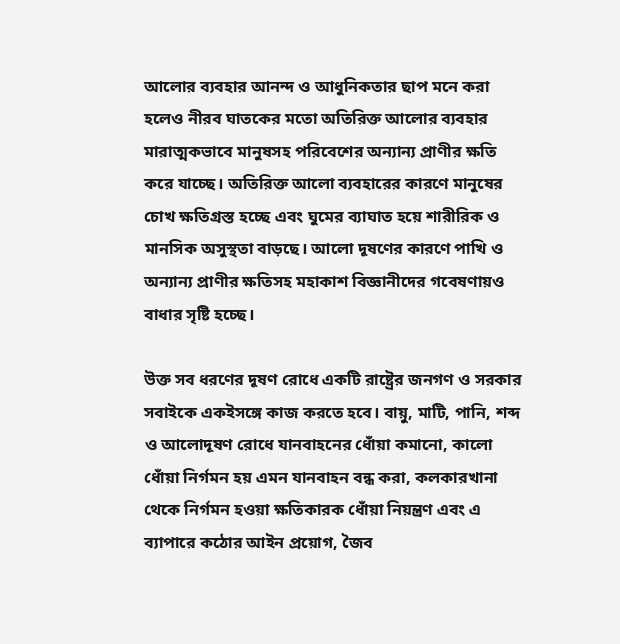আলোর ব্যবহার আনন্দ ও আধুনিকতার ছাপ মনে করা হলেও নীরব ঘাতকের মতো অতিরিক্ত আলোর ব্যবহার মারাত্মকভাবে মানুষসহ পরিবেশের অন্যান্য প্রাণীর ক্ষতি করে যাচ্ছে। অতিরিক্ত আলো ব্যবহারের কারণে মানুষের চোখ ক্ষতিগ্রস্ত হচ্ছে এবং ঘুমের ব্যাঘাত হয়ে শারীরিক ও মানসিক অসুস্থতা বাড়ছে। আলো দূষণের কারণে পাখি ও অন্যান্য প্রাণীর ক্ষতিসহ মহাকাশ বিজ্ঞানীদের গবেষণায়ও বাধার সৃষ্টি হচ্ছে।

উক্ত সব ধরণের দূষণ রোধে একটি রাষ্ট্রের জনগণ ও সরকার সবাইকে একইসঙ্গে কাজ করতে হবে। বায়ু, মাটি, পানি, শব্দ ও আলোদূষণ রোধে যানবাহনের ধোঁয়া কমানো, কালো ধোঁয়া নির্গমন হয় এমন যানবাহন বন্ধ করা, কলকারখানা থেকে নির্গমন হওয়া ক্ষতিকারক ধোঁয়া নিয়ন্ত্রণ এবং এ ব্যাপারে কঠোর আইন প্রয়োগ, জৈব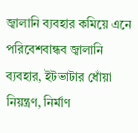জ্বালানি ব্যবহার কমিয়ে এনে পরিবেশবান্ধব জ্বালানি ব্যবহার, ইটভাটার ধোঁয়া নিয়ন্ত্রণ, নির্মাণ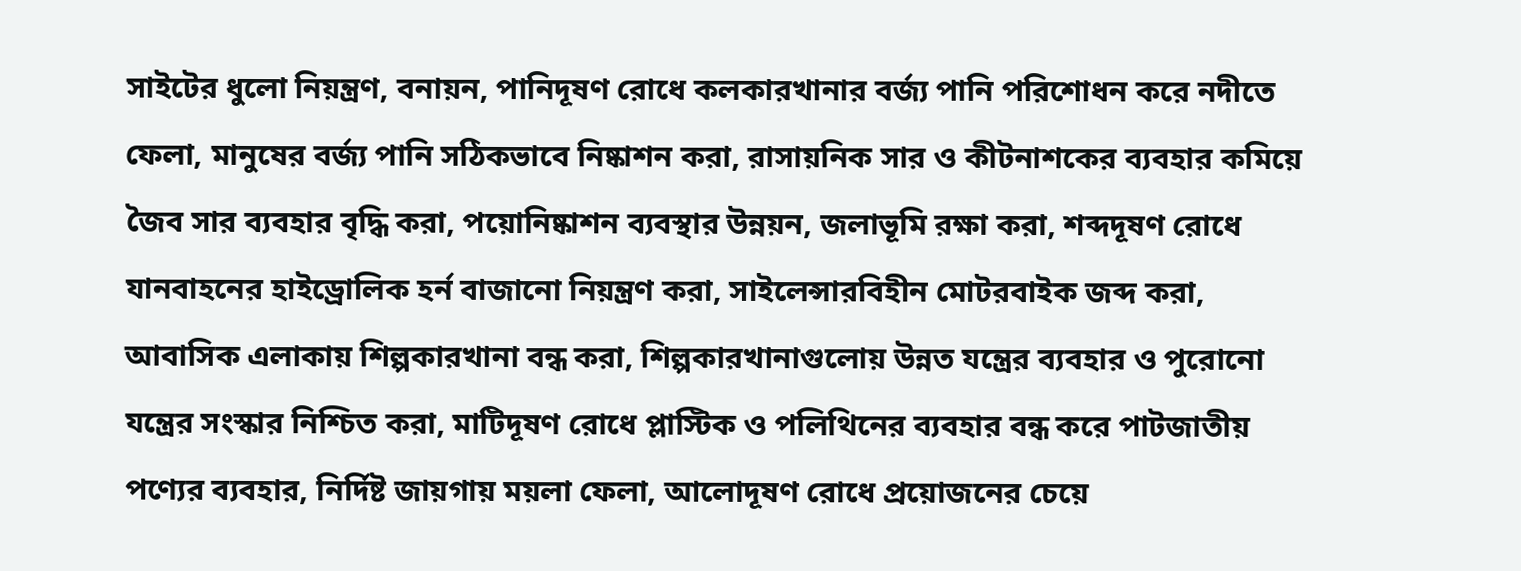সাইটের ধুলো নিয়ন্ত্রণ, বনায়ন, পানিদূষণ রোধে কলকারখানার বর্জ্য পানি পরিশোধন করে নদীতে ফেলা, মানুষের বর্জ্য পানি সঠিকভাবে নিষ্কাশন করা, রাসায়নিক সার ও কীটনাশকের ব্যবহার কমিয়ে জৈব সার ব্যবহার বৃদ্ধি করা, পয়োনিষ্কাশন ব্যবস্থার উন্নয়ন, জলাভূমি রক্ষা করা, শব্দদূষণ রোধে যানবাহনের হাইড্রোলিক হর্ন বাজানো নিয়ন্ত্রণ করা, সাইলেন্সারবিহীন মোটরবাইক জব্দ করা, আবাসিক এলাকায় শিল্পকারখানা বন্ধ করা, শিল্পকারখানাগুলোয় উন্নত যন্ত্রের ব্যবহার ও পুরোনো যন্ত্রের সংস্কার নিশ্চিত করা, মাটিদূষণ রোধে প্লাস্টিক ও পলিথিনের ব্যবহার বন্ধ করে পাটজাতীয় পণ্যের ব্যবহার, নির্দিষ্ট জায়গায় ময়লা ফেলা, আলোদূষণ রোধে প্রয়োজনের চেয়ে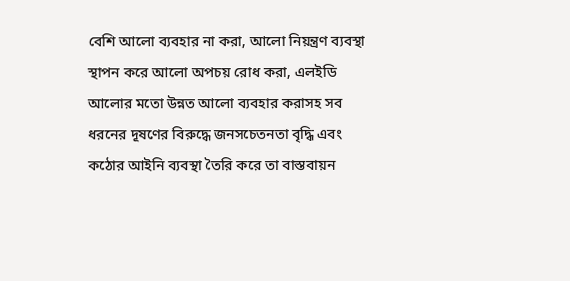বেশি আলো ব্যবহার না করা, আলো নিয়ন্ত্রণ ব্যবস্থা স্থাপন করে আলো অপচয় রোধ করা, এলইডি আলোর মতো উন্নত আলো ব্যবহার করাসহ সব ধরনের দূষণের বিরুদ্ধে জনসচেতনতা বৃদ্ধি এবং কঠোর আইনি ব্যবস্থা তৈরি করে তা বাস্তবায়ন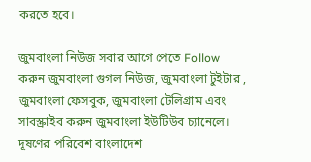করতে হবে।

জুমবাংলা নিউজ সবার আগে পেতে Follow করুন জুমবাংলা গুগল নিউজ, জুমবাংলা টুইটার , জুমবাংলা ফেসবুক, জুমবাংলা টেলিগ্রাম এবং সাবস্ক্রাইব করুন জুমবাংলা ইউটিউব চ্যানেলে।
দূষণের পরিবেশ বাংলাদেশ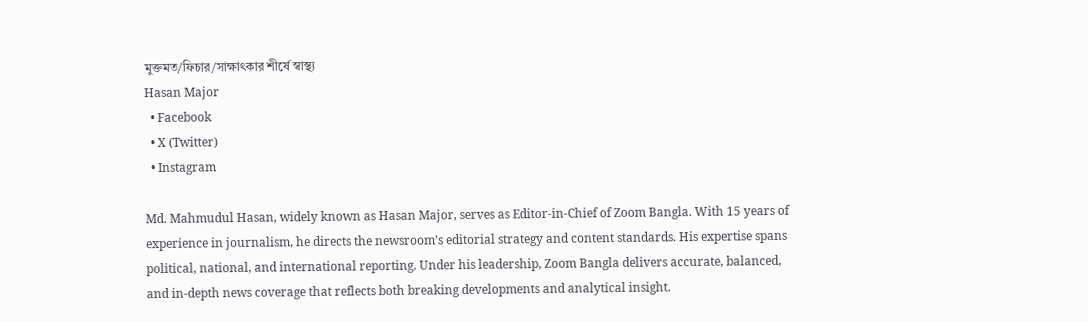মুক্তমত/ফিচার/সাক্ষাৎকার শীর্ষে স্বাস্থ্য
Hasan Major
  • Facebook
  • X (Twitter)
  • Instagram

Md. Mahmudul Hasan, widely known as Hasan Major, serves as Editor-in-Chief of Zoom Bangla. With 15 years of experience in journalism, he directs the newsroom’s editorial strategy and content standards. His expertise spans political, national, and international reporting. Under his leadership, Zoom Bangla delivers accurate, balanced, and in-depth news coverage that reflects both breaking developments and analytical insight.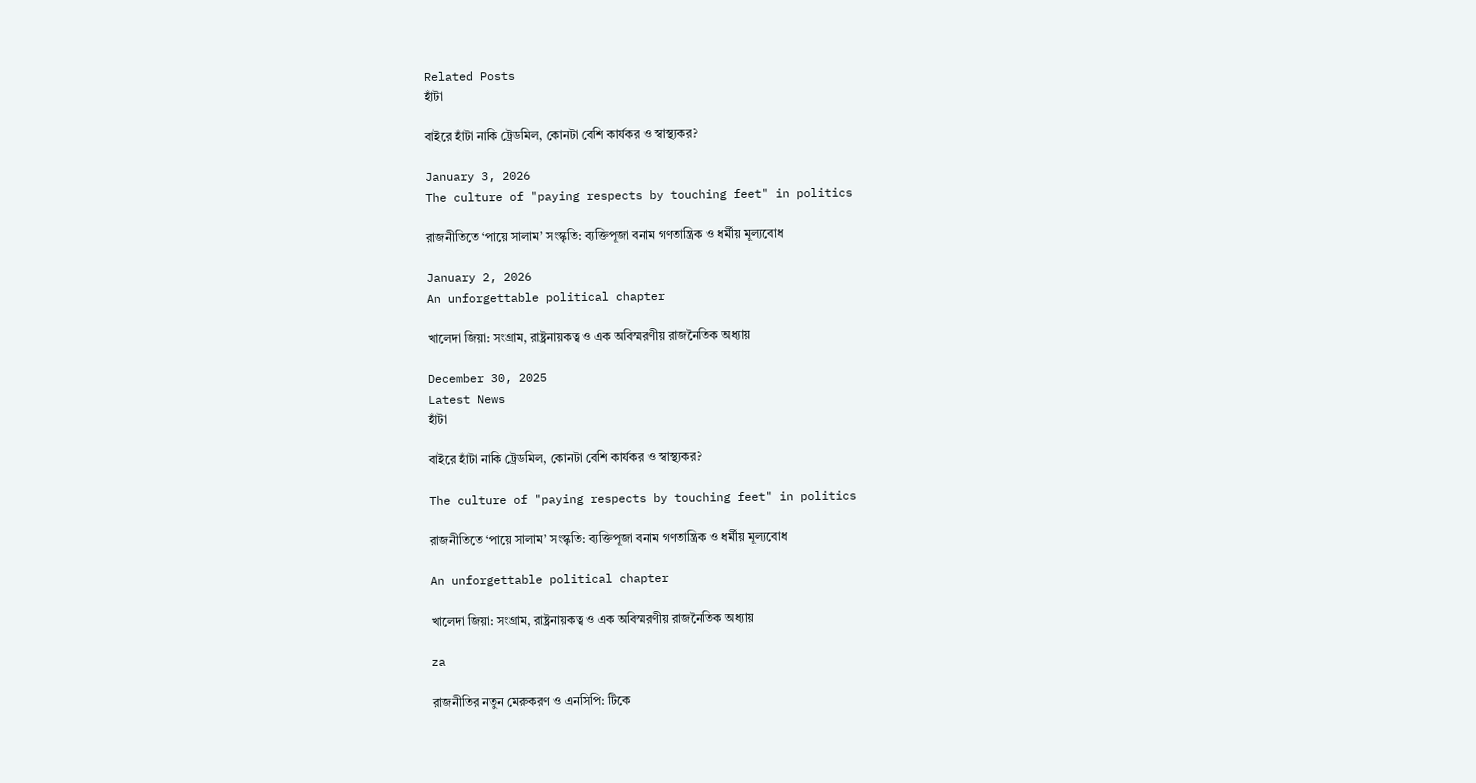Related Posts
হাঁটা

বাইরে হাঁটা নাকি ট্রেডমিল, কোনটা বেশি কার্যকর ও স্বাস্থ্যকর?

January 3, 2026
The culture of "paying respects by touching feet" in politics

রাজনীতিতে ‘পায়ে সালাম’ সংস্কৃতি: ব্যক্তিপূজা বনাম গণতান্ত্রিক ও ধর্মীয় মূল্যবোধ

January 2, 2026
An unforgettable political chapter

খালেদা জিয়া: সংগ্রাম, রাষ্ট্রনায়কত্ব ও এক অবিস্মরণীয় রাজনৈতিক অধ্যায়

December 30, 2025
Latest News
হাঁটা

বাইরে হাঁটা নাকি ট্রেডমিল, কোনটা বেশি কার্যকর ও স্বাস্থ্যকর?

The culture of "paying respects by touching feet" in politics

রাজনীতিতে ‘পায়ে সালাম’ সংস্কৃতি: ব্যক্তিপূজা বনাম গণতান্ত্রিক ও ধর্মীয় মূল্যবোধ

An unforgettable political chapter

খালেদা জিয়া: সংগ্রাম, রাষ্ট্রনায়কত্ব ও এক অবিস্মরণীয় রাজনৈতিক অধ্যায়

za

রাজনীতির নতুন মেরুকরণ ও এনসিপি: টিকে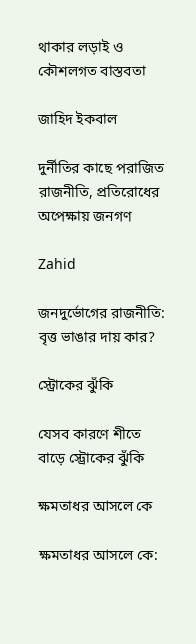থাকার লড়াই ও কৌশলগত বাস্তবতা

জাহিদ ইকবাল

দুর্নীতির কাছে পরাজিত রাজনীতি, প্রতিরোধের অপেক্ষায় জনগণ

Zahid

জনদুর্ভোগের রাজনীতি: বৃত্ত ভাঙার দায় কার?

স্ট্রোকের ঝুঁকি

যেসব কারণে শীতে বাড়ে স্ট্রোকের ঝুঁকি

ক্ষমতাধর আসলে কে

ক্ষমতাধর আসলে কে: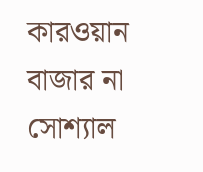কারওয়ান বাজার না সোশ্যাল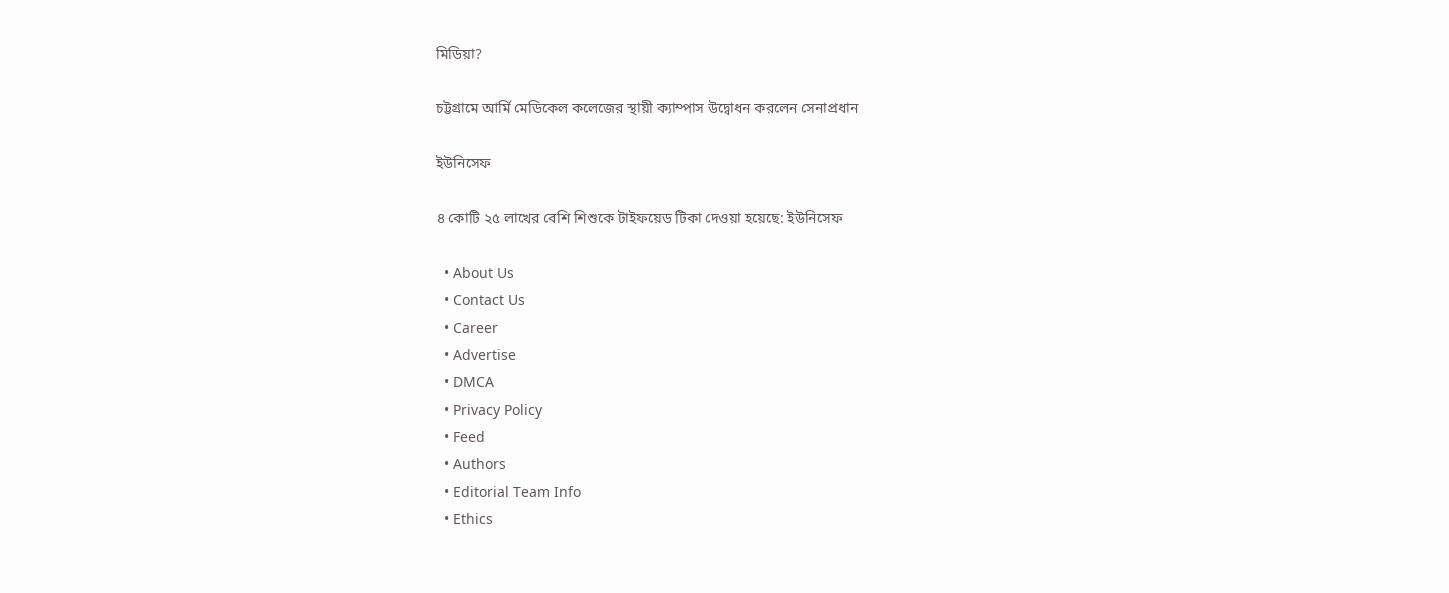মিডিয়া?

চট্টগ্রামে আর্মি মেডিকেল কলেজের স্থায়ী ক্যাম্পাস উদ্বোধন করলেন সেনাপ্রধান

ইউনিসেফ

৪ কোটি ২৫ লাখের বেশি শিশুকে টাইফয়েড টিকা দেওয়া হয়েছে: ইউনিসেফ

  • About Us
  • Contact Us
  • Career
  • Advertise
  • DMCA
  • Privacy Policy
  • Feed
  • Authors
  • Editorial Team Info
  • Ethics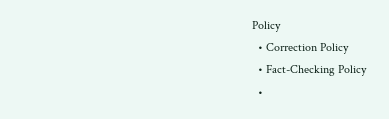Policy
  • Correction Policy
  • Fact-Checking Policy
  •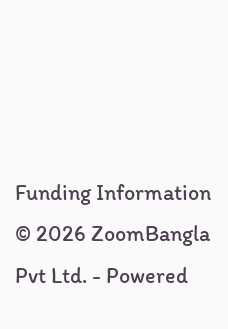Funding Information
© 2026 ZoomBangla Pvt Ltd. - Powered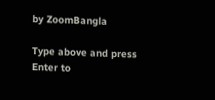by ZoomBangla

Type above and press Enter to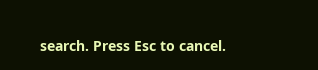search. Press Esc to cancel.